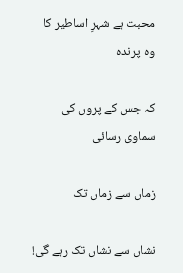محبت ہے شہرِ اساطیر کا وہ پرندہ

کہ جس کے پروں کی سماوی رسائی

زماں سے زماں تک

نشاں سے نشاں تک رہے گی!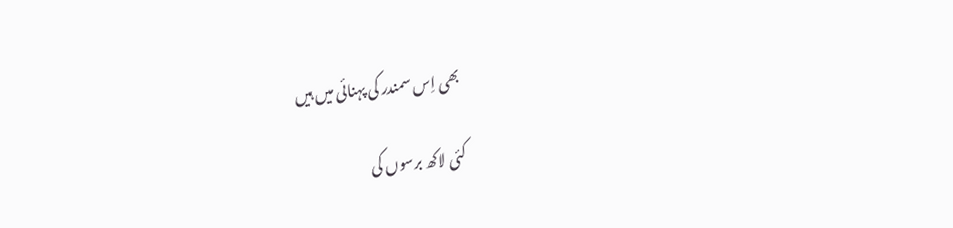بھی اِس سمندر کی پہنائی میں ہیں

کئی لاکھ برسوں کی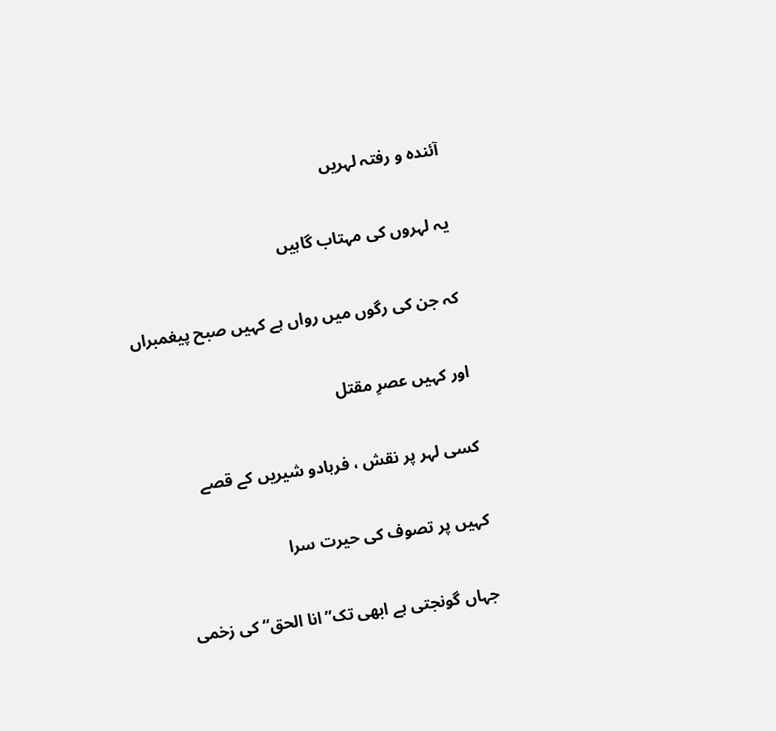آئندہ و رفتہ لہریں

یہ لہروں کی مہتاب گاہیں

کہ جن کی رگوں میں رواں ہے کہیں صبح پیغمبراں

اور کہیں عصرِ مقتل

کسی لہر پر نقش ، فرہادو شیریں کے قصے

کہیں پر تصوف کی حیرت سرا

جہاں گونجتی ہے ابھی تک” انا الحق“ کی زخمی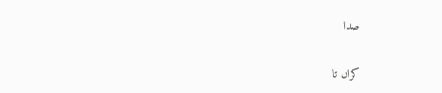صدا

کراں تا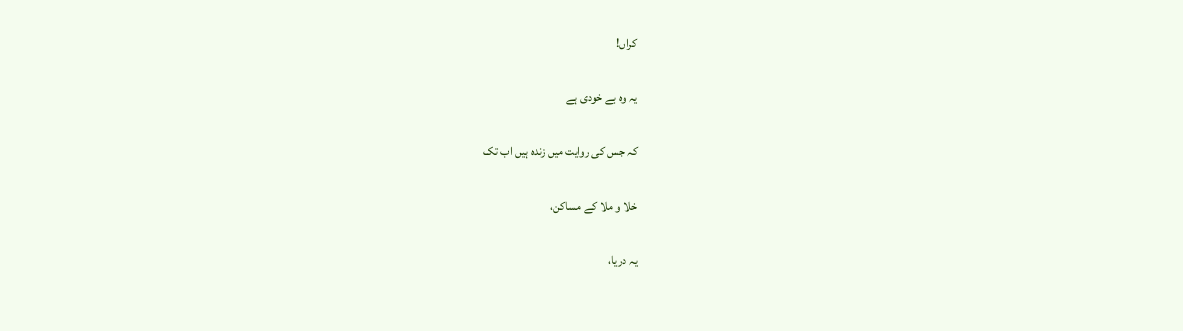کراں!

یہ وہ بے خودی ہے

کہ جس کی روایت میں زندہ ہیں اب تک

خلا و ملا کے مساکن،

یہ دریا،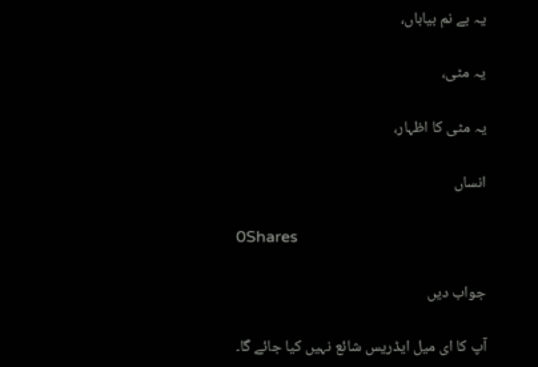یہ بے نم بیاباں،

یہ مٹی،

یہ مٹی کا اظہار،

انساں

0Shares

جواب دیں

آپ کا ای میل ایڈریس شائع نہیں کیا جائے گا۔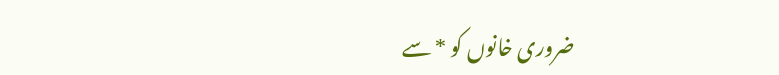ضروری خانوں کو * سے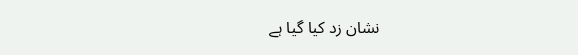نشان زد کیا گیا ہے